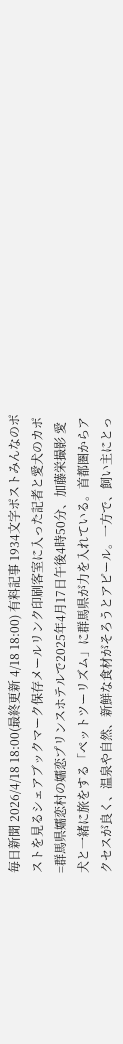毎日新聞 2026/4/18 18:00(最終更新 4/18 18:00) 有料記事 1934文字ポストみんなのポストを見るシェアブックマーク保存メールリンク印刷客室に入った記者と愛犬のカポ=群馬県嬬恋村の嬬恋プリンスホテルで2025年4月17日午後4時50分、加藤栄撮影 愛犬と一緒に旅をする「ペットツーリズム」に群馬県が力を入れている。首都圏からアクセスが良く、温泉や自然、新鮮な食材がそろうとアピール。一方で、飼い主にとっ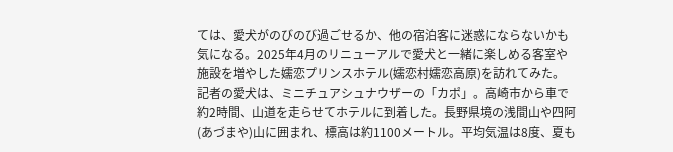ては、愛犬がのびのび過ごせるか、他の宿泊客に迷惑にならないかも気になる。2025年4月のリニューアルで愛犬と一緒に楽しめる客室や施設を増やした嬬恋プリンスホテル(嬬恋村嬬恋高原)を訪れてみた。 記者の愛犬は、ミニチュアシュナウザーの「カポ」。高崎市から車で約2時間、山道を走らせてホテルに到着した。長野県境の浅間山や四阿(あづまや)山に囲まれ、標高は約1100メートル。平均気温は8度、夏も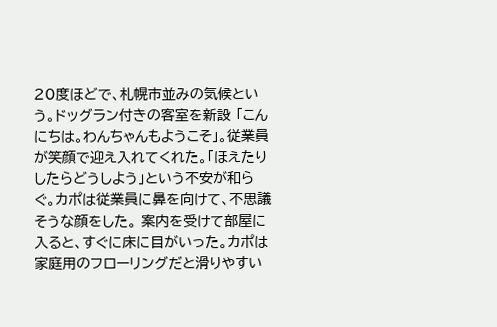20度ほどで、札幌市並みの気候という。ドッグラン付きの客室を新設 「こんにちは。わんちゃんもようこそ」。従業員が笑顔で迎え入れてくれた。「ほえたりしたらどうしよう」という不安が和らぐ。カポは従業員に鼻を向けて、不思議そうな顔をした。 案内を受けて部屋に入ると、すぐに床に目がいった。カポは家庭用のフローリングだと滑りやすい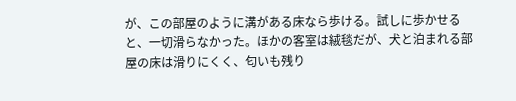が、この部屋のように溝がある床なら歩ける。試しに歩かせると、一切滑らなかった。ほかの客室は絨毯だが、犬と泊まれる部屋の床は滑りにくく、匂いも残り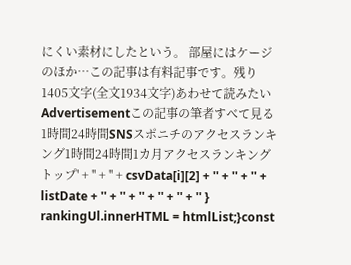にくい素材にしたという。 部屋にはケージのほか…この記事は有料記事です。残り1405文字(全文1934文字)あわせて読みたいAdvertisementこの記事の筆者すべて見る1時間24時間SNSスポニチのアクセスランキング1時間24時間1カ月アクセスランキングトップ' + '' + '' + csvData[i][2] + '' + '' + '' + listDate + '' + '' + '' + '' + '' + '' } rankingUl.innerHTML = htmlList;}const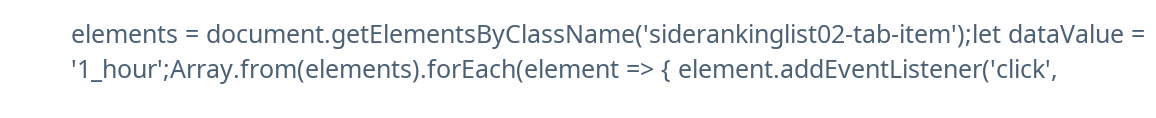elements = document.getElementsByClassName('siderankinglist02-tab-item');let dataValue = '1_hour';Array.from(elements).forEach(element => { element.addEventListener('click',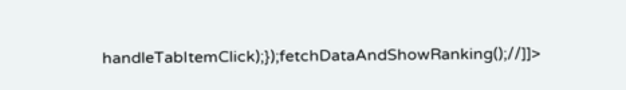handleTabItemClick);});fetchDataAndShowRanking();//]]>